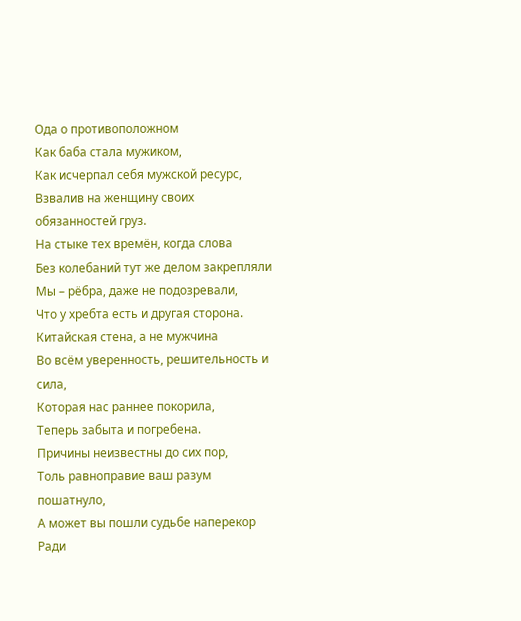Ода о противоположном
Как баба стала мужиком,
Как исчерпал себя мужской ресурс,
Взвалив на женщину своих обязанностей груз.
На стыке тех времён, когда слова
Без колебаний тут же делом закрепляли
Мы – рёбра, даже не подозревали,
Что у хребта есть и другая сторона.
Китайская стена, а не мужчина
Во всём уверенность, решительность и сила,
Которая нас раннее покорила,
Теперь забыта и погребена.
Причины неизвестны до сих пор,
Толь равноправие ваш разум пошатнуло,
А может вы пошли судьбе наперекор
Ради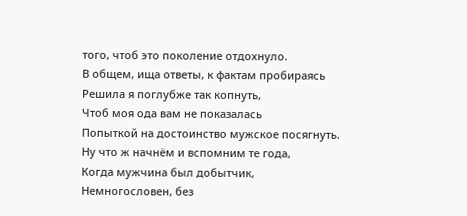того, чтоб это поколение отдохнуло.
В общем, ища ответы, к фактам пробираясь
Решила я поглубже так копнуть,
Чтоб моя ода вам не показалась
Попыткой на достоинство мужское посягнуть.
Ну что ж начнём и вспомним те года,
Когда мужчина был добытчик,
Немногословен, без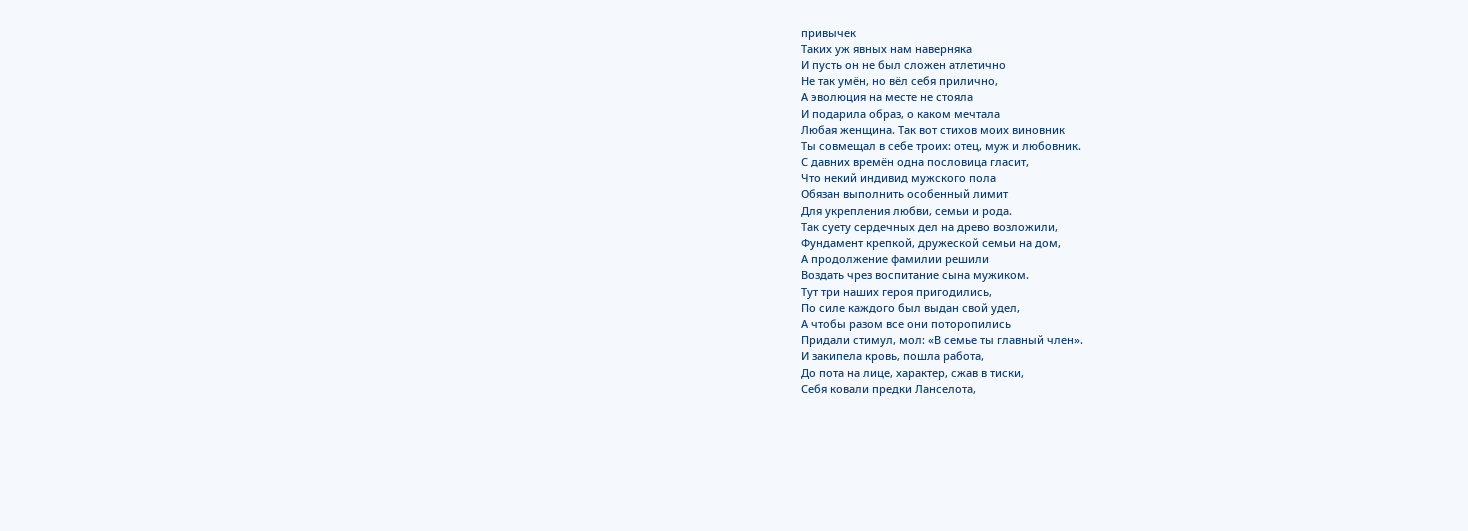привычек
Таких уж явных нам наверняка
И пусть он не был сложен атлетично
Не так умён, но вёл себя прилично,
А эволюция на месте не стояла
И подарила образ, о каком мечтала
Любая женщина. Так вот стихов моих виновник
Ты совмещал в себе троих: отец, муж и любовник.
С давних времён одна пословица гласит,
Что некий индивид мужского пола
Обязан выполнить особенный лимит
Для укрепления любви, семьи и рода.
Так суету сердечных дел на древо возложили,
Фундамент крепкой, дружеской семьи на дом,
А продолжение фамилии решили
Воздать чрез воспитание сына мужиком.
Тут три наших героя пригодились,
По силе каждого был выдан свой удел,
А чтобы разом все они поторопились
Придали стимул, мол: «В семье ты главный член».
И закипела кровь, пошла работа,
До пота на лице, характер, сжав в тиски,
Себя ковали предки Ланселота,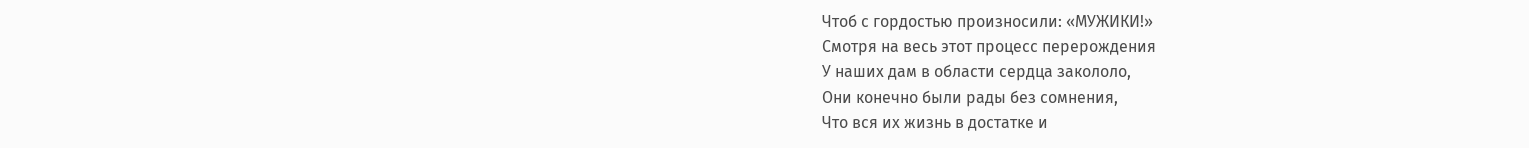Чтоб с гордостью произносили: «МУЖИКИ!»
Смотря на весь этот процесс перерождения
У наших дам в области сердца закололо,
Они конечно были рады без сомнения,
Что вся их жизнь в достатке и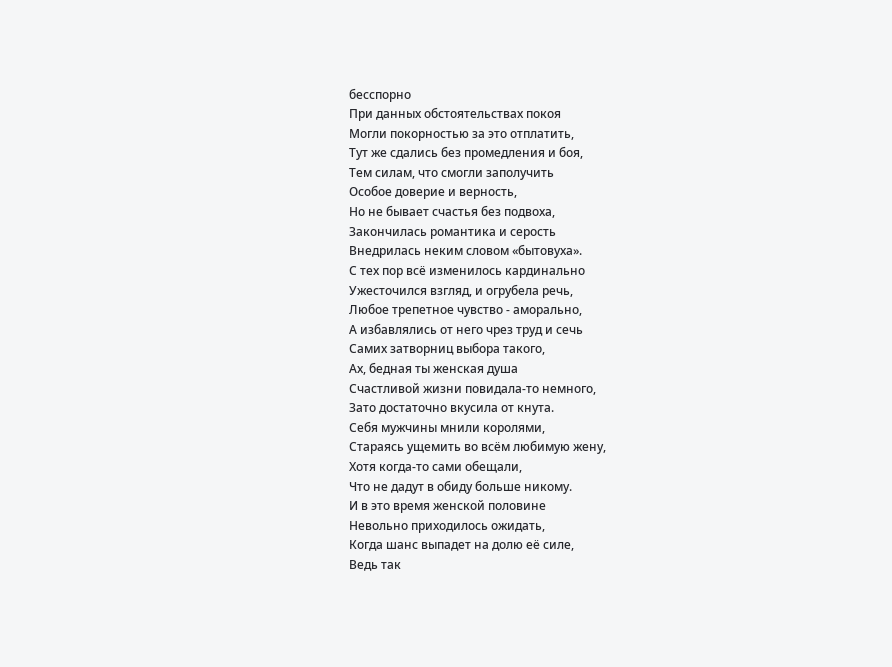бесспорно
При данных обстоятельствах покоя
Могли покорностью за это отплатить,
Тут же сдались без промедления и боя,
Тем силам, что смогли заполучить
Особое доверие и верность,
Но не бывает счастья без подвоха,
Закончилась романтика и серость
Внедрилась неким словом «бытовуха».
С тех пор всё изменилось кардинально
Ужесточился взгляд, и огрубела речь,
Любое трепетное чувство - аморально,
А избавлялись от него чрез труд и сечь
Самих затворниц выбора такого,
Ах, бедная ты женская душа
Счастливой жизни повидала-то немного,
Зато достаточно вкусила от кнута.
Себя мужчины мнили королями,
Стараясь ущемить во всём любимую жену,
Хотя когда-то сами обещали,
Что не дадут в обиду больше никому.
И в это время женской половине
Невольно приходилось ожидать,
Когда шанс выпадет на долю её силе,
Ведь так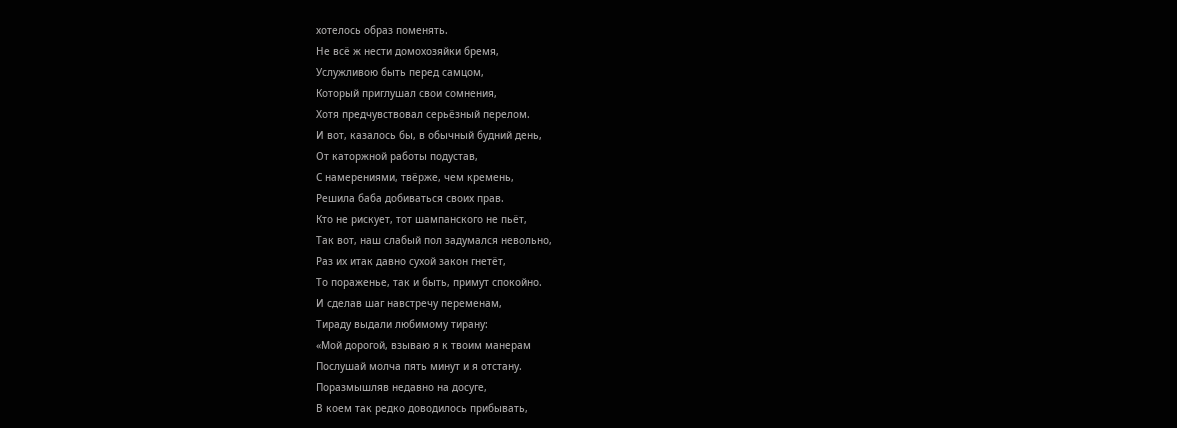хотелось образ поменять.
Не всё ж нести домохозяйки бремя,
Услужливою быть перед самцом,
Который приглушал свои сомнения,
Хотя предчувствовал серьёзный перелом.
И вот, казалось бы, в обычный будний день,
От каторжной работы подустав,
С намерениями, твёрже, чем кремень,
Решила баба добиваться своих прав.
Кто не рискует, тот шампанского не пьёт,
Так вот, наш слабый пол задумался невольно,
Раз их итак давно сухой закон гнетёт,
То пораженье, так и быть, примут спокойно.
И сделав шаг навстречу переменам,
Тираду выдали любимому тирану:
«Мой дорогой, взываю я к твоим манерам
Послушай молча пять минут и я отстану.
Поразмышляв недавно на досуге,
В коем так редко доводилось прибывать,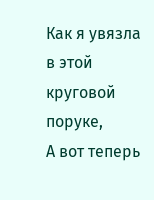Как я увязла в этой круговой поруке,
А вот теперь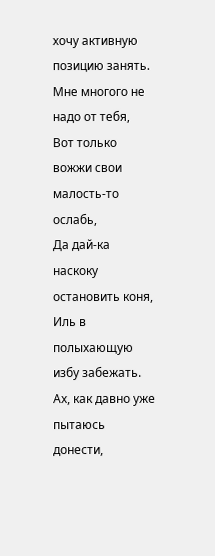хочу активную позицию занять.
Мне многого не надо от тебя,
Вот только вожжи свои малость-то ослабь,
Да дай-ка наскоку остановить коня,
Иль в полыхающую избу забежать.
Ах, как давно уже пытаюсь донести,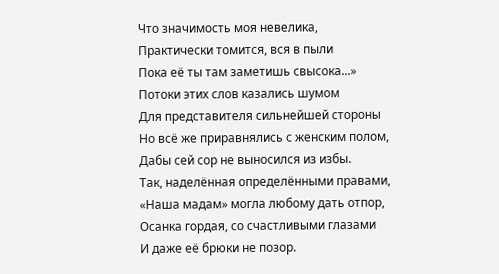Что значимость моя невелика,
Практически томится, вся в пыли
Пока её ты там заметишь свысока...»
Потоки этих слов казались шумом
Для представителя сильнейшей стороны
Но всё же приравнялись с женским полом,
Дабы сей сор не выносился из избы.
Так, наделённая определёнными правами,
«Наша мадам» могла любому дать отпор,
Осанка гордая, со счастливыми глазами
И даже её брюки не позор.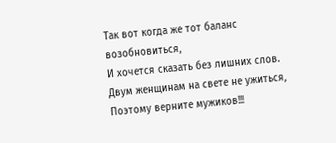Так вот когда же тот баланс возобновиться,
И хочется сказать без лишних слов.
Двум женщинам на свете не ужиться,
Поэтому верните мужиков!!!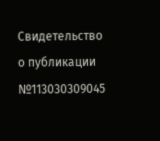Свидетельство о публикации №113030309045